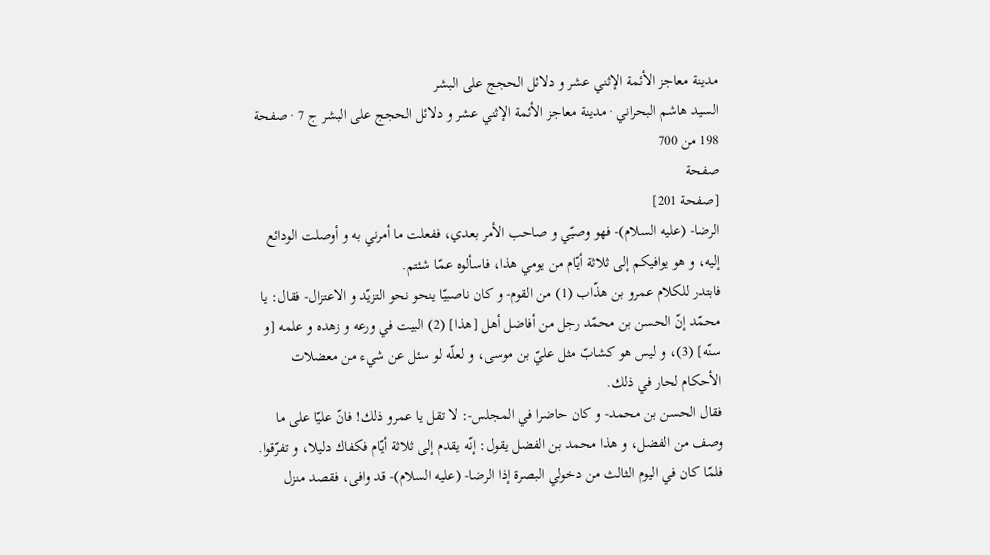مدينة معاجز الأئمة الإثني عشر و دلائل الحجج على البشر
السيد هاشم البحراني · مدينة معاجز الأئمة الإثني عشر و دلائل الحجج على البشر ج 7 · صفحة 198 من 700
صفحة
[صفحة 201]
الرضا- (عليه السلام)- فهو وصيّي و صاحب الأمر بعدي، ففعلت ما أمرني به و أوصلت الودائع إليه، و هو يوافيكم إلى ثلاثة أيّام من يومي هذا، فاسألوه عمّا شئتم.
فابتدر للكلام عمرو بن هذّاب (1) من القوم- و كان ناصبيّا ينحو نحو التزيّد و الاعتزال- فقال: يا محمّد إنّ الحسن بن محمّد رجل من أفاضل أهل [هذا] (2) البيت في ورعه و زهده و علمه [و سنّه] (3)، و ليس هو كشابّ مثل عليّ بن موسى، و لعلّه لو سئل عن شيء من معضلات الأحكام لحار في ذلك.
فقال الحسن بن محمد- و كان حاضرا في المجلس-: لا تقل يا عمرو ذلك! فانّ عليّا على ما وصف من الفضل، و هذا محمد بن الفضل يقول: إنّه يقدم إلى ثلاثة أيّام فكفاك دليلا، و تفرّقوا.
فلمّا كان في اليوم الثالث من دخولي البصرة إذا الرضا- (عليه السلام)- قد وافى، فقصد منزل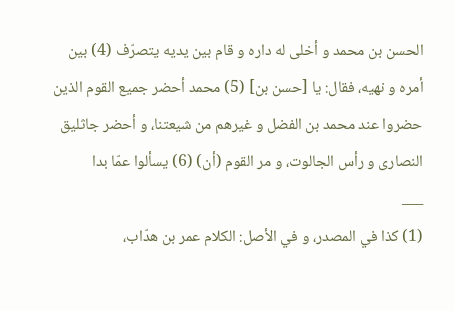الحسن بن محمد و أخلى له داره و قام بين يديه يتصرّف (4) بين أمره و نهيه، فقال: يا [حسن بن] (5) محمد أحضر جميع القوم الذين حضروا عند محمد بن الفضل و غيرهم من شيعتنا، و أحضر جاثليق النصارى و رأس الجالوت، و مر القوم (أن) (6) يسألوا عمّا بدا
___
(1) كذا في المصدر، و في الأصل: الكلام عمر بن هدّاب،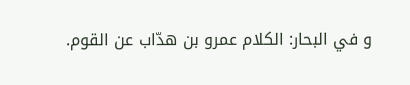و في البحار: الكلام عمرو بن هدّاب عن القوم.